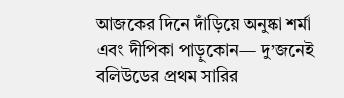আজকের দিনে দাঁড়িয়ে অনুষ্কা শর্মা এবং দীপিকা পাড়ুকোন— দু’জনেই বলিউডের প্রথম সারির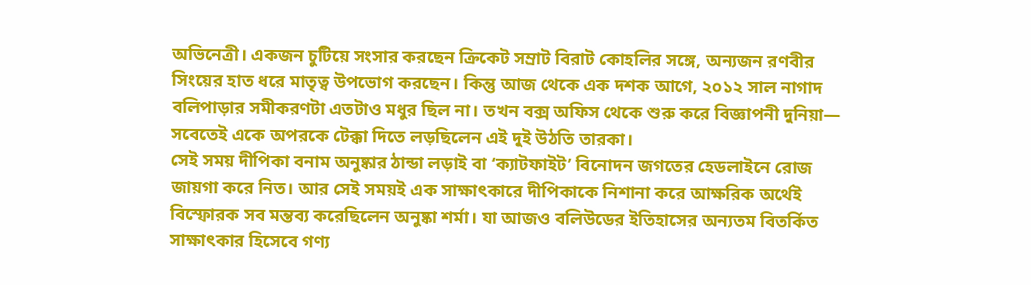অভিনেত্রী। একজন চুটিয়ে সংসার করছেন ক্রিকেট সম্রাট বিরাট কোহলির সঙ্গে, অন্যজন রণবীর সিংয়ের হাত ধরে মাতৃত্ব উপভোগ করছেন। কিন্তু আজ থেকে এক দশক আগে, ২০১২ সাল নাগাদ বলিপাড়ার সমীকরণটা এতটাও মধুর ছিল না। তখন বক্স অফিস থেকে শুরু করে বিজ্ঞাপনী দুনিয়া— সবেতেই একে অপরকে টেক্কা দিতে লড়ছিলেন এই দুই উঠতি তারকা।
সেই সময় দীপিকা বনাম অনুষ্কার ঠান্ডা লড়াই বা ‘ক্যাটফাইট’ বিনোদন জগতের হেডলাইনে রোজ জায়গা করে নিত। আর সেই সময়ই এক সাক্ষাৎকারে দীপিকাকে নিশানা করে আক্ষরিক অর্থেই বিস্ফোরক সব মন্তব্য করেছিলেন অনুষ্কা শর্মা। যা আজও বলিউডের ইতিহাসের অন্যতম বিতর্কিত সাক্ষাৎকার হিসেবে গণ্য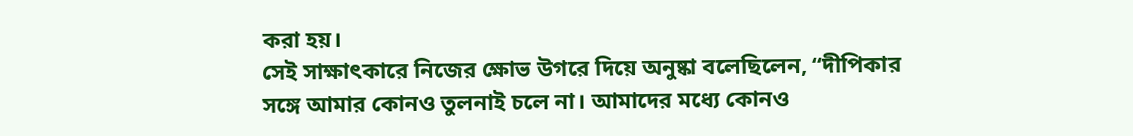করা হয়।
সেই সাক্ষাৎকারে নিজের ক্ষোভ উগরে দিয়ে অনুষ্কা বলেছিলেন, “দীপিকার সঙ্গে আমার কোনও তুলনাই চলে না। আমাদের মধ্যে কোনও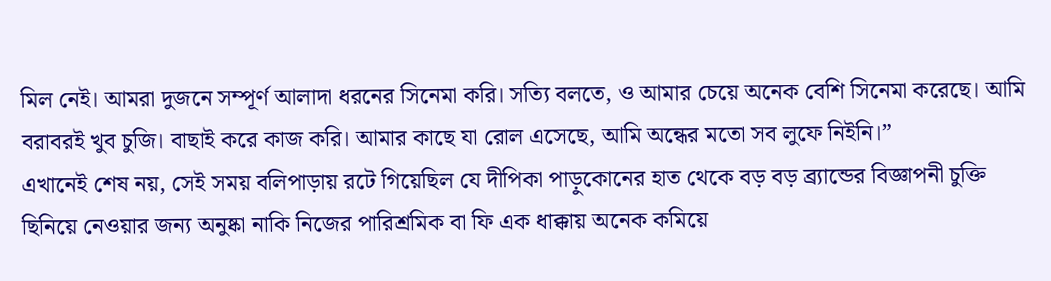মিল নেই। আমরা দুজনে সম্পূর্ণ আলাদা ধরনের সিনেমা করি। সত্যি বলতে, ও আমার চেয়ে অনেক বেশি সিনেমা করেছে। আমি বরাবরই খুব চুজি। বাছাই করে কাজ করি। আমার কাছে যা রোল এসেছে, আমি অন্ধের মতো সব লুফে নিইনি।”
এখানেই শেষ নয়, সেই সময় বলিপাড়ায় রটে গিয়েছিল যে দীপিকা পাড়ুকোনের হাত থেকে বড় বড় ব্র্যান্ডের বিজ্ঞাপনী চুক্তি ছিনিয়ে নেওয়ার জন্য অনুষ্কা নাকি নিজের পারিশ্রমিক বা ফি এক ধাক্কায় অনেক কমিয়ে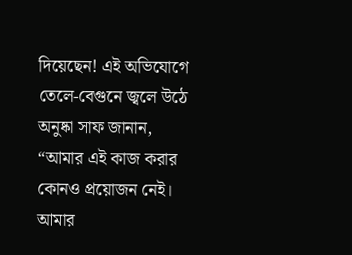দিয়েছেন! এই অভিযোগে তেলে-বেগুনে জ্বলে উঠে অনুষ্কা সাফ জানান, “আমার এই কাজ করার কোনও প্রয়োজন নেই। আমার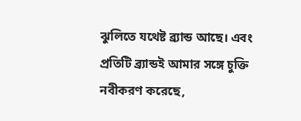ঝুলিতে যথেষ্ট ব্র্যান্ড আছে। এবং প্রতিটি ব্র্যান্ডই আমার সঙ্গে চুক্তি নবীকরণ করেছে,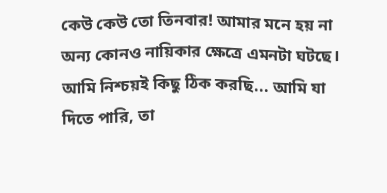কেউ কেউ তো তিনবার! আমার মনে হয় না অন্য কোনও নায়িকার ক্ষেত্রে এমনটা ঘটছে। আমি নিশ্চয়ই কিছু ঠিক করছি... আমি যা দিতে পারি, তা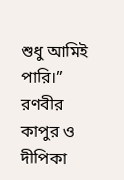শুধু আমিই পারি।”
রণবীর কাপুর ও দীপিকা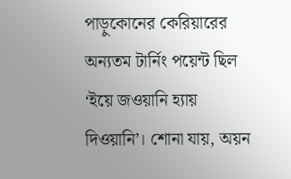পাড়ুকোনের কেরিয়ারের অন্যতম টার্নিং পয়েন্ট ছিল ‘ইয়ে জওয়ানি হ্যায় দিওয়ানি’। শোনা যায়, অয়ন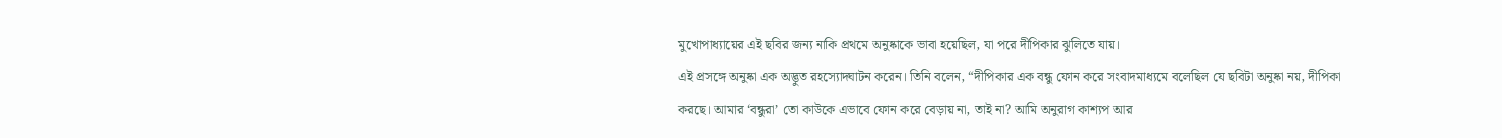মুখোপাধ্যায়ের এই ছবির জন্য নাকি প্রথমে অনুষ্কাকে ভাবা হয়েছিল, যা পরে দীপিকার ঝুলিতে যায়।
এই প্রসঙ্গে অনুষ্কা এক অদ্ভুত রহস্যোদ্ঘাটন করেন। তিনি বলেন, “দীপিকার এক বন্ধু ফোন করে সংবাদমাধ্যমে বলেছিল যে ছবিটা অনুষ্কা নয়, দীপিকা করছে। আমার ‘বন্ধুরা’ তো কাউকে এভাবে ফোন করে বেড়ায় না, তাই না? আমি অনুরাগ কাশ্যপ আর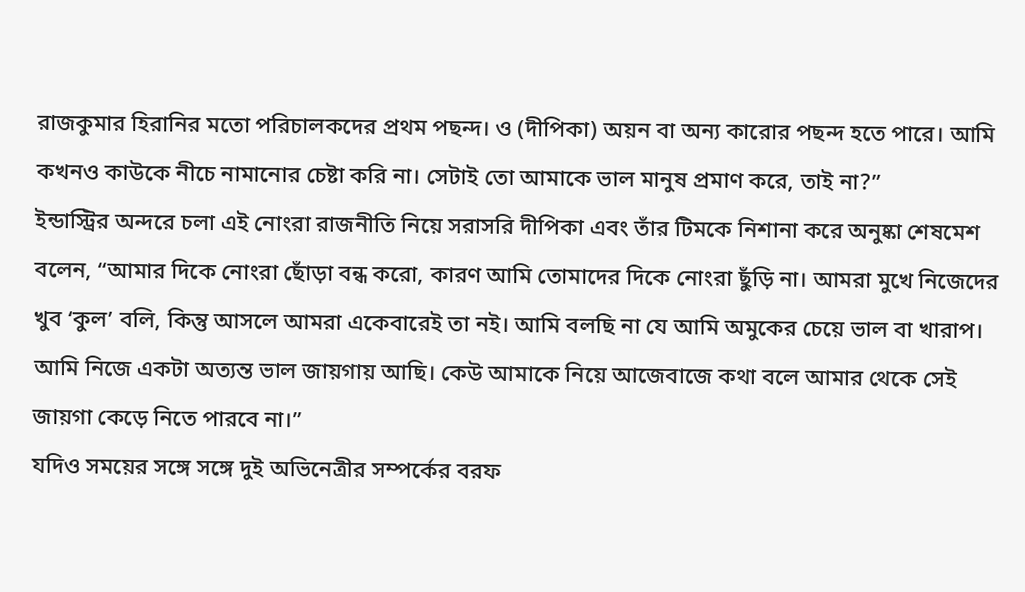রাজকুমার হিরানির মতো পরিচালকদের প্রথম পছন্দ। ও (দীপিকা) অয়ন বা অন্য কারোর পছন্দ হতে পারে। আমি কখনও কাউকে নীচে নামানোর চেষ্টা করি না। সেটাই তো আমাকে ভাল মানুষ প্রমাণ করে, তাই না?”
ইন্ডাস্ট্রির অন্দরে চলা এই নোংরা রাজনীতি নিয়ে সরাসরি দীপিকা এবং তাঁর টিমকে নিশানা করে অনুষ্কা শেষমেশ বলেন, “আমার দিকে নোংরা ছোঁড়া বন্ধ করো, কারণ আমি তোমাদের দিকে নোংরা ছুঁড়ি না। আমরা মুখে নিজেদের খুব ‘কুল’ বলি, কিন্তু আসলে আমরা একেবারেই তা নই। আমি বলছি না যে আমি অমুকের চেয়ে ভাল বা খারাপ। আমি নিজে একটা অত্যন্ত ভাল জায়গায় আছি। কেউ আমাকে নিয়ে আজেবাজে কথা বলে আমার থেকে সেই জায়গা কেড়ে নিতে পারবে না।”
যদিও সময়ের সঙ্গে সঙ্গে দুই অভিনেত্রীর সম্পর্কের বরফ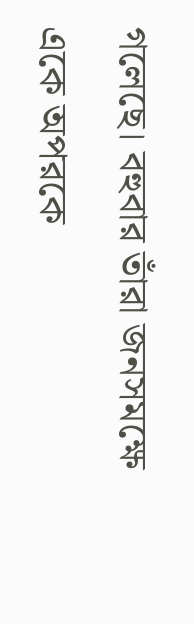গলেছে। বহুবার তাঁরা জনসমক্ষে একে অপরকে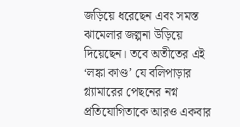জড়িয়ে ধরেছেন এবং সমস্ত ঝামেলার জল্পনা উড়িয়ে দিয়েছেন। তবে অতীতের এই ‘লঙ্কা কাণ্ড’ যে বলিপাড়ার গ্ল্যামারের পেছনের নগ্ন প্রতিযোগিতাকে আরও একবার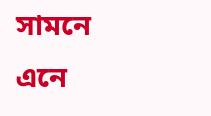সামনে এনে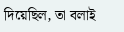দিয়েছিল, তা বলাই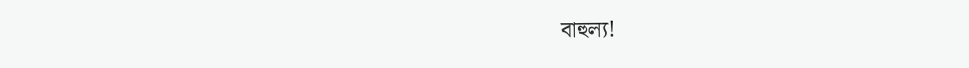বাহুল্য!